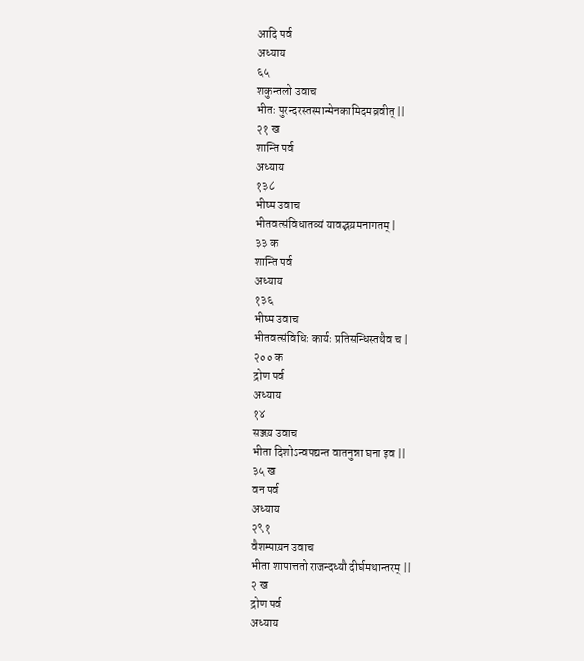आदि पर्व
अध्याय
६५
शकुन्तलो उवाच
भीतः पुरन्दरस्तस्मान्मेनकामिदमव्रवीत् ||
२१ ख
शान्ति पर्व
अध्याय
१३८
भीष्म उवाच
भीतवत्संविधातव्यं यावद्भय़मनागतम् |
३३ क
शान्ति पर्व
अध्याय
१३६
भीष्म उवाच
भीतवत्संविधिः कार्यः प्रतिसन्धिस्तथैव च |
२०० क
द्रोण पर्व
अध्याय
१४
सञ्जय़ उवाच
भीता दिशोऽन्वपद्यन्त वातनुन्ना घना इव ||
३५ ख
वन पर्व
अध्याय
२९१
वैशम्पाय़न उवाच
भीता शापात्ततो राजन्दध्यौ दीर्घमथान्तरम् ||
२ ख
द्रोण पर्व
अध्याय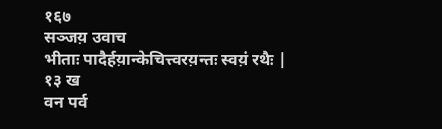१६७
सञ्जय़ उवाच
भीताः पादैर्हय़ान्केचित्त्वरय़न्तः स्वय़ं रथैः |
१३ ख
वन पर्व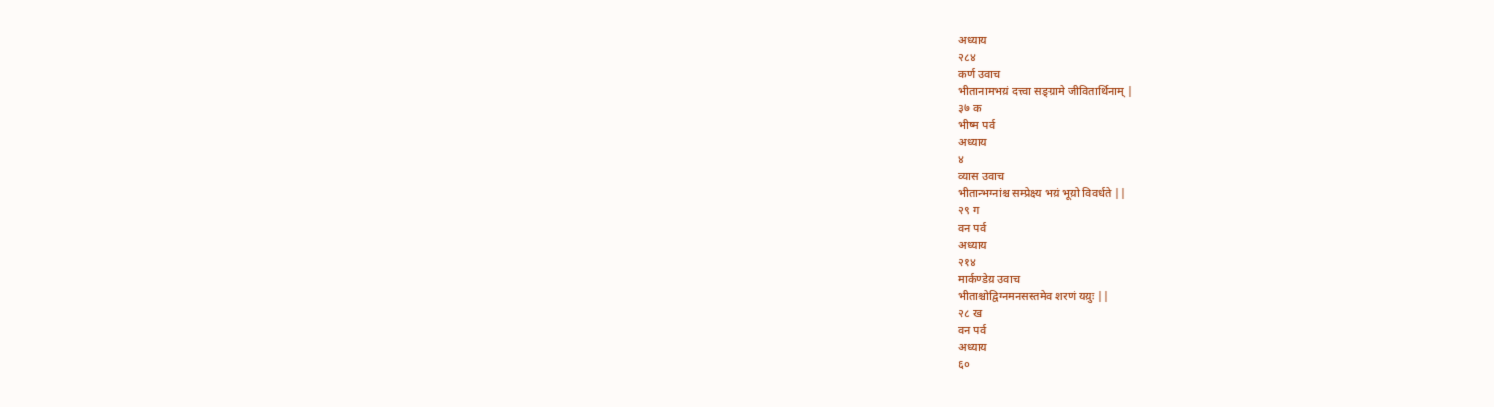अध्याय
२८४
कर्ण उवाच
भीतानामभय़ं दत्त्वा सङ्ग्रामे जीवितार्थिनाम् |
३७ क
भीष्म पर्व
अध्याय
४
व्यास उवाच
भीतान्भग्नांश्च सम्प्रेक्ष्य भय़ं भूय़ो विवर्धते ||
२९ ग
वन पर्व
अध्याय
२१४
मार्कण्डेय़ उवाच
भीताश्चोद्विग्नमनसस्तमेव शरणं यय़ुः ||
२८ ख
वन पर्व
अध्याय
६०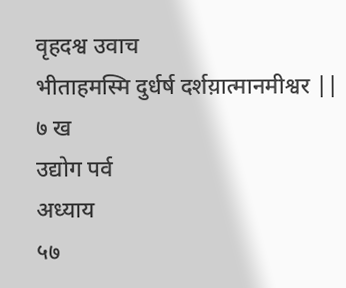वृहदश्व उवाच
भीताहमस्मि दुर्धर्ष दर्शय़ात्मानमीश्वर ||
७ ख
उद्योग पर्व
अध्याय
५७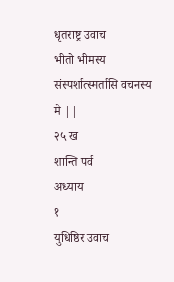धृतराष्ट्र उवाच
भीतो भीमस्य संस्पर्शात्स्मर्तासि वचनस्य मे ||
२५ ख
शान्ति पर्व
अध्याय
१
युधिष्ठिर उवाच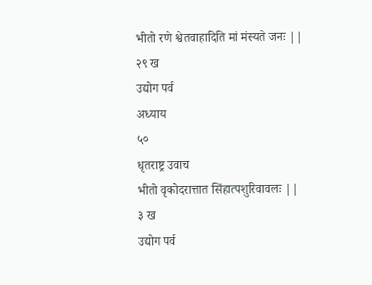भीतो रणे श्वेतवाहादिति मां मंस्यते जनः ||
२९ ख
उद्योग पर्व
अध्याय
५०
धृतराष्ट्र उवाच
भीतो वृकोदरात्तात सिंहात्पशुरिवावलः ||
३ ख
उद्योग पर्व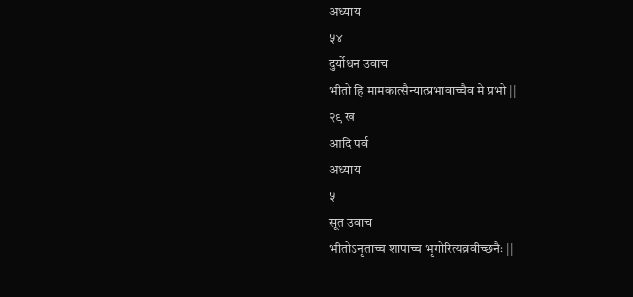अध्याय
५४
दुर्योधन उवाच
भीतो हि मामकात्सैन्यात्प्रभावाच्चैव मे प्रभो ||
२९ ख
आदि पर्व
अध्याय
५
सूत उवाच
भीतोऽनृताच्च शापाच्च भृगोरित्यव्रवीच्छनैः ||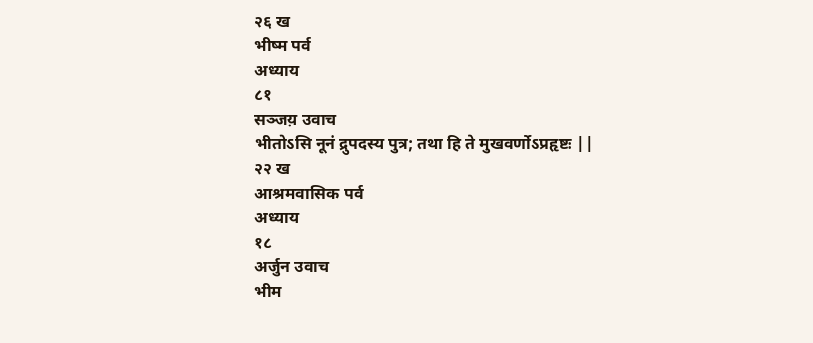२६ ख
भीष्म पर्व
अध्याय
८१
सञ्जय़ उवाच
भीतोऽसि नूनं द्रुपदस्य पुत्र; तथा हि ते मुखवर्णोऽप्रहृष्टः ||
२२ ख
आश्रमवासिक पर्व
अध्याय
१८
अर्जुन उवाच
भीम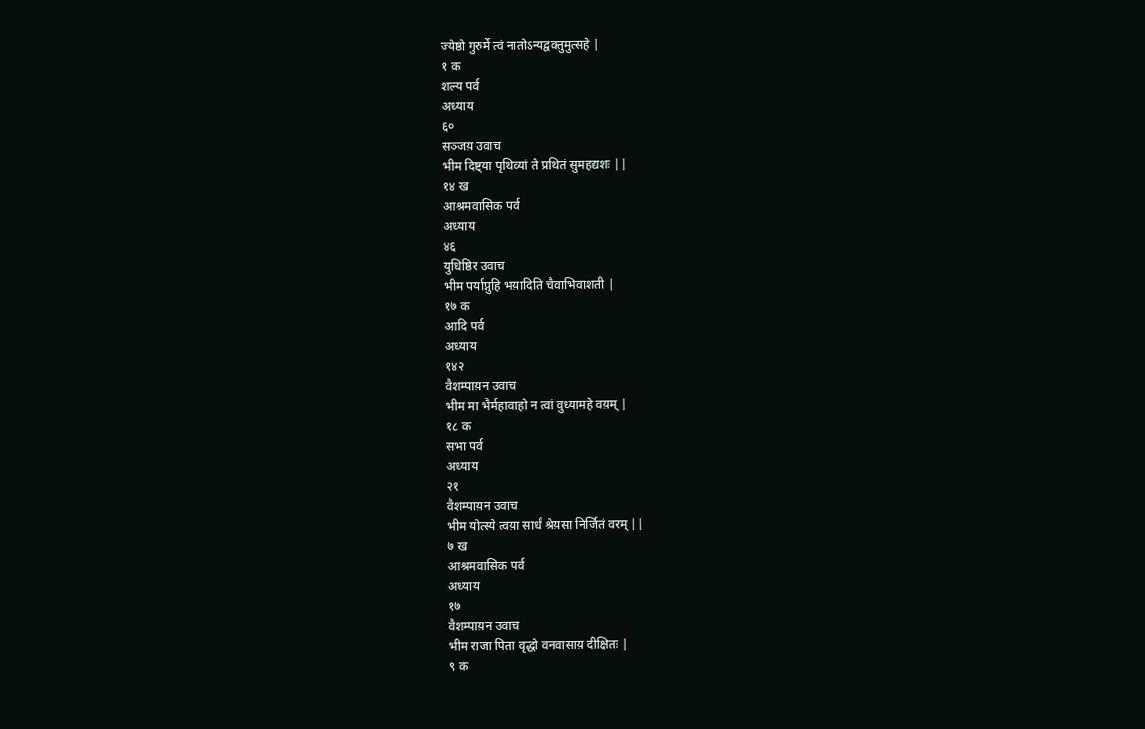ज्येष्ठो गुरुर्मे त्वं नातोऽन्यद्वक्तुमुत्सहे |
१ क
शल्य पर्व
अध्याय
६०
सञ्जय़ उवाच
भीम दिष्ट्या पृथिव्यां ते प्रथितं सुमहद्यशः ||
१४ ख
आश्रमवासिक पर्व
अध्याय
४६
युधिष्ठिर उवाच
भीम पर्याप्नुहि भय़ादिति चैवाभिवाशती |
१७ क
आदि पर्व
अध्याय
१४२
वैशम्पाय़न उवाच
भीम मा भैर्महावाहो न त्वां वुध्यामहे वय़म् |
१८ क
सभा पर्व
अध्याय
२१
वैशम्पाय़न उवाच
भीम योत्स्ये त्वय़ा सार्धं श्रेय़सा निर्जितं वरम् ||
७ ख
आश्रमवासिक पर्व
अध्याय
१७
वैशम्पाय़न उवाच
भीम राजा पिता वृद्धो वनवासाय़ दीक्षितः |
९ क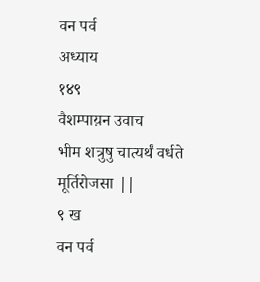वन पर्व
अध्याय
१४९
वैशम्पाय़न उवाच
भीम शत्रुषु चात्यर्थं वर्धते मूर्तिरोजसा ||
९ ख
वन पर्व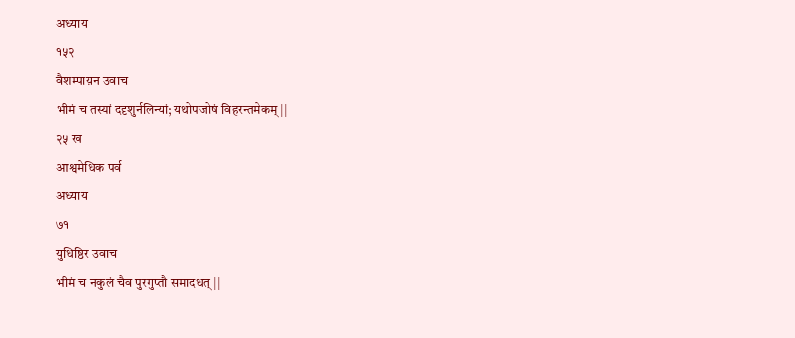अध्याय
१५२
वैशम्पाय़न उवाच
भीमं च तस्यां ददृशुर्नलिन्यां; यथोपजोषं विहरन्तमेकम् ||
२५ ख
आश्वमेधिक पर्व
अध्याय
७१
युधिष्ठिर उवाच
भीमं च नकुलं चैव पुरगुप्तौ समादधत् ||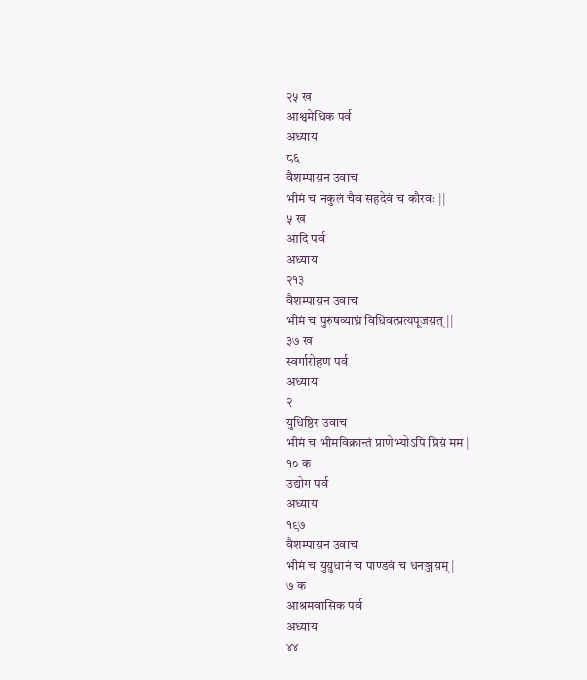२५ ख
आश्वमेधिक पर्व
अध्याय
८६
वैशम्पाय़न उवाच
भीमं च नकुलं चैव सहदेवं च कौरवः ||
५ ख
आदि पर्व
अध्याय
२१३
वैशम्पाय़न उवाच
भीमं च पुरुषव्याघ्रं विधिवत्प्रत्यपूजय़त् ||
३७ ख
स्वर्गारोहण पर्व
अध्याय
२
युधिष्ठिर उवाच
भीमं च भीमविक्रान्तं प्राणेभ्योऽपि प्रिय़ं मम |
१० क
उद्योग पर्व
अध्याय
१९७
वैशम्पाय़न उवाच
भीमं च युय़ुधानं च पाण्डवं च धनञ्जय़म् |
७ क
आश्रमवासिक पर्व
अध्याय
४४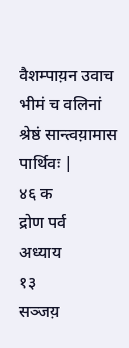वैशम्पाय़न उवाच
भीमं च वलिनां श्रेष्ठं सान्त्वय़ामास पार्थिवः |
४६ क
द्रोण पर्व
अध्याय
१३
सञ्जय़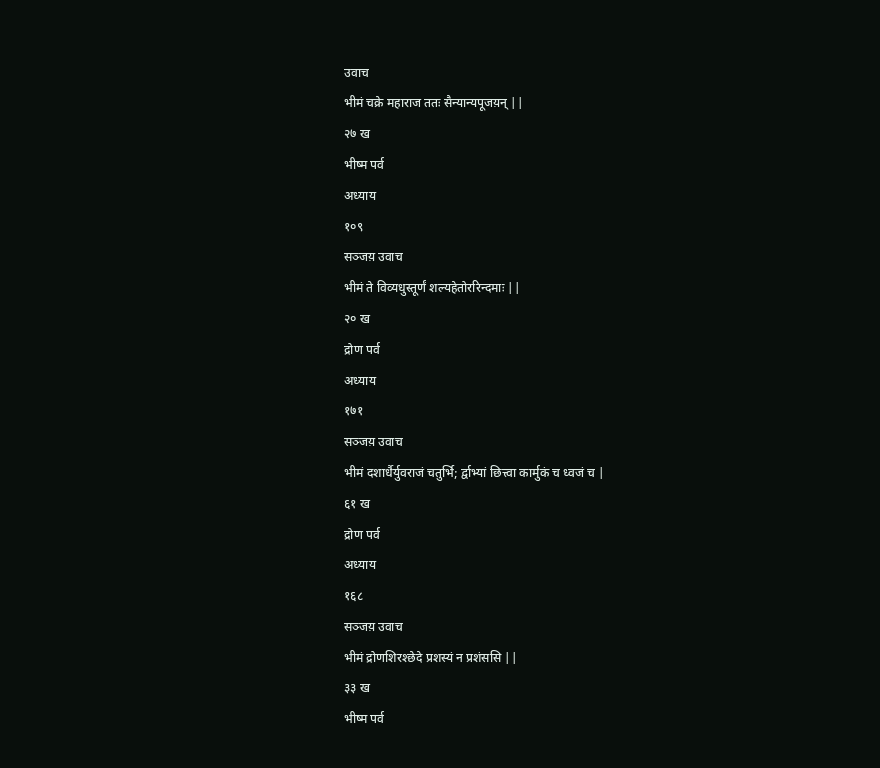उवाच
भीमं चक्रे महाराज ततः सैन्यान्यपूजय़न् ||
२७ ख
भीष्म पर्व
अध्याय
१०९
सञ्जय़ उवाच
भीमं ते विव्यधुस्तूर्णं शल्यहेतोररिन्दमाः ||
२० ख
द्रोण पर्व
अध्याय
१७१
सञ्जय़ उवाच
भीमं दशार्धैर्युवराजं चतुर्भि; र्द्वाभ्यां छित्त्वा कार्मुकं च ध्वजं च |
६१ ख
द्रोण पर्व
अध्याय
१६८
सञ्जय़ उवाच
भीमं द्रोणशिरश्छेदे प्रशस्यं न प्रशंससि ||
३३ ख
भीष्म पर्व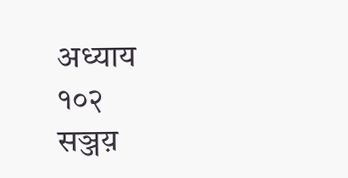अध्याय
१०२
सञ्जय़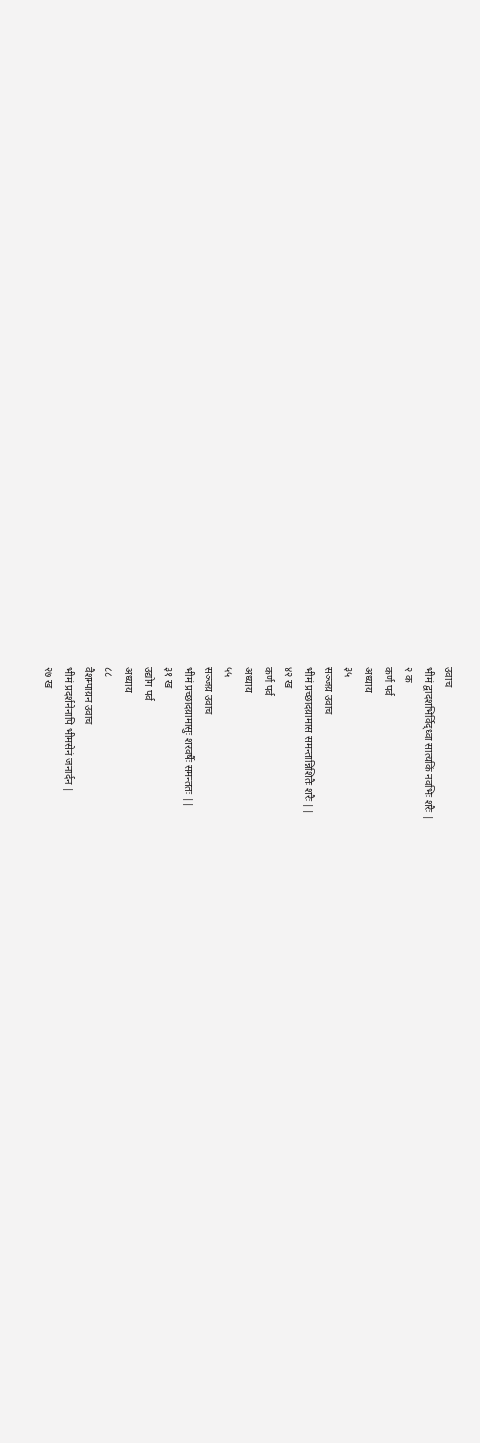उवाच
भीमं द्वादशभिर्विद्ध्वा सात्यकिं नवभिः शरैः |
२ क
कर्ण पर्व
अध्याय
३५
सञ्जय़ उवाच
भीमं प्रच्छादय़ामास समन्तान्निशितैः शरैः ||
४२ ख
कर्ण पर्व
अध्याय
५५
सञ्जय़ उवाच
भीमं प्रच्छादय़ामासुः शरवर्षैः समन्ततः ||
३१ ख
उद्योग पर्व
अध्याय
८८
वैशम्पाय़न उवाच
भीमं प्रदर्शनेनापि भीमसेनं जनार्दन |
२७ ख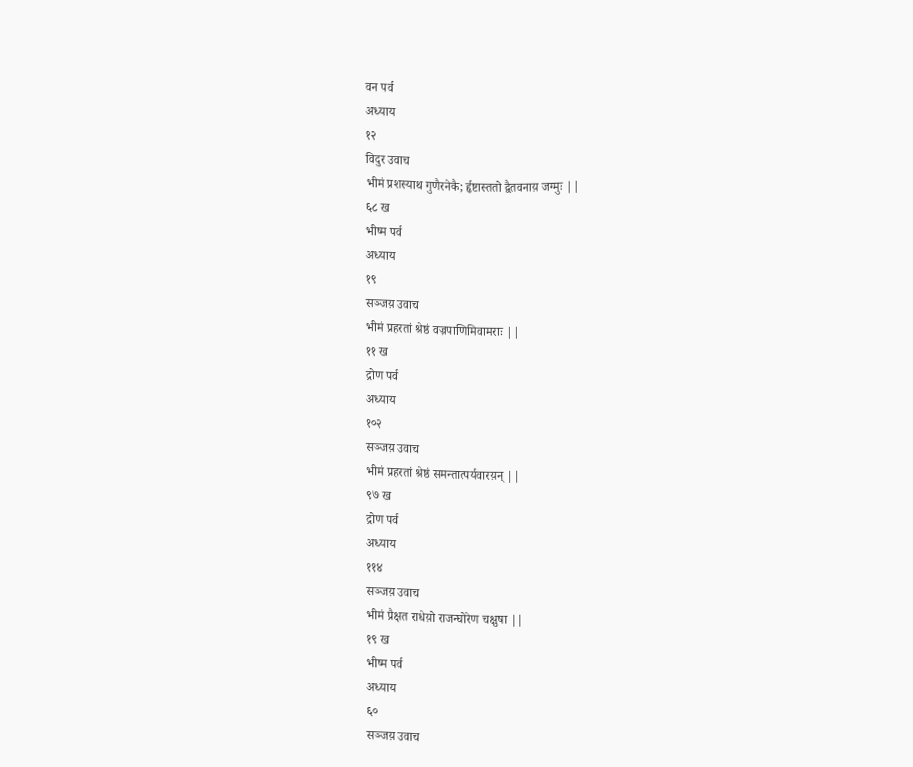वन पर्व
अध्याय
१२
विदुर उवाच
भीमं प्रशस्याथ गुणैरनेकै; र्हृष्टास्ततो द्वैतवनाय़ जग्मुः ||
६८ ख
भीष्म पर्व
अध्याय
१९
सञ्जय़ उवाच
भीमं प्रहरतां श्रेष्ठं वज्रपाणिमिवामराः ||
११ ख
द्रोण पर्व
अध्याय
१०२
सञ्जय़ उवाच
भीमं प्रहरतां श्रेष्ठं समन्तात्पर्यवारय़न् ||
९७ ख
द्रोण पर्व
अध्याय
११४
सञ्जय़ उवाच
भीमं प्रैक्षत राधेय़ो राजन्घोरेण चक्षुषा ||
१९ ख
भीष्म पर्व
अध्याय
६०
सञ्जय़ उवाच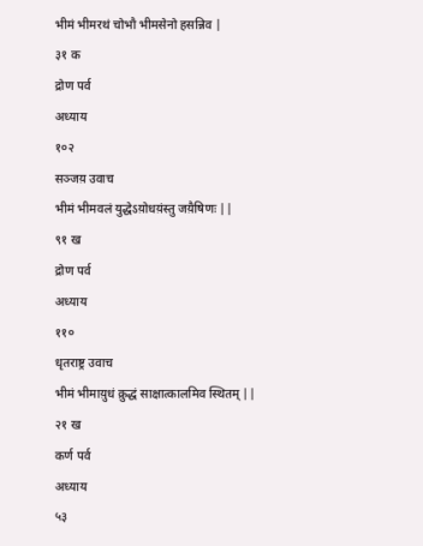भीमं भीमरथं चोभौ भीमसेनो हसन्निव |
३१ क
द्रोण पर्व
अध्याय
१०२
सञ्जय़ उवाच
भीमं भीमवलं युद्धेऽय़ोधय़ंस्तु जय़ैषिणः ||
९१ ख
द्रोण पर्व
अध्याय
११०
धृतराष्ट्र उवाच
भीमं भीमाय़ुधं क्रुद्धं साक्षात्कालमिव स्थितम् ||
२१ ख
कर्ण पर्व
अध्याय
५३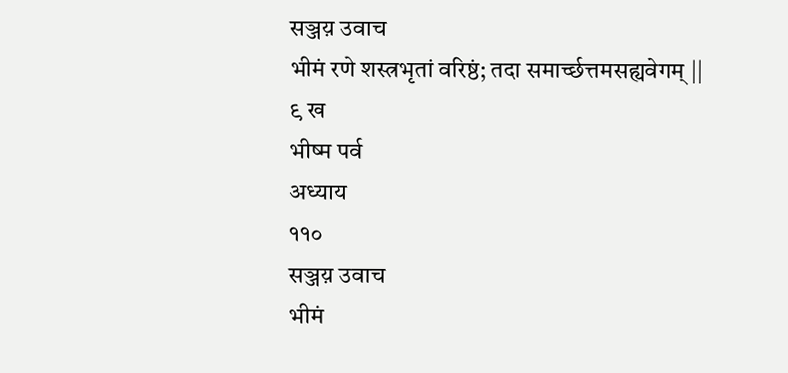सञ्जय़ उवाच
भीमं रणे शस्त्रभृतां वरिष्ठं; तदा समार्च्छत्तमसह्यवेगम् ||
९ ख
भीष्म पर्व
अध्याय
११०
सञ्जय़ उवाच
भीमं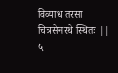विव्याध तरसा चित्रसेनरथे स्थितः ||
५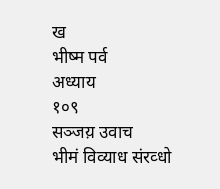ख
भीष्म पर्व
अध्याय
१०९
सञ्जय़ उवाच
भीमं विव्याध संरव्धो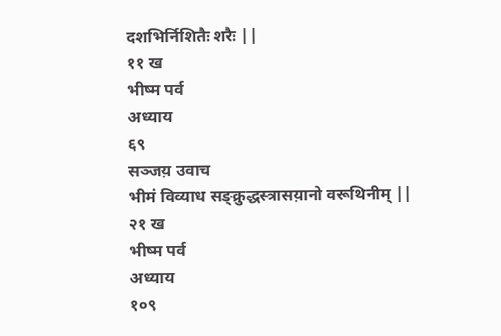दशभिर्निशितैः शरैः ||
११ ख
भीष्म पर्व
अध्याय
६९
सञ्जय़ उवाच
भीमं विव्याध सङ्क्रुद्धस्त्रासय़ानो वरूथिनीम् ||
२१ ख
भीष्म पर्व
अध्याय
१०९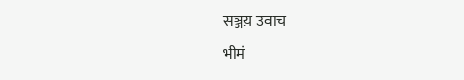सञ्जय़ उवाच
भीमं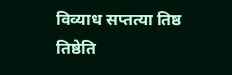विव्याध सप्तत्या तिष्ठ तिष्ठेति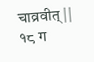चाव्रवीत् ||
१८ ग